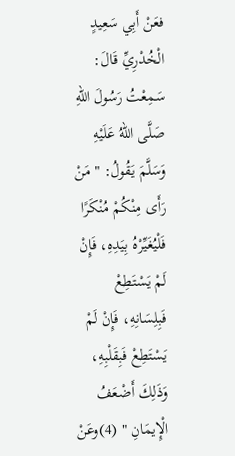فعَنْ أَبِي سَعِيدٍ الْخُدْرِيِّ قَالَ: سَمِعْتُ رَسُولَ اللهِ صَلَّى اللهُ عَلَيْهِ وَسَلَّمَ يَقُولُ: " مَنْ رَأَى مِنْكُمْ مُنْكَرًا فَلْيُغَيِّرْهُ بِيَدِهِ، فَإِنْ لَمْ يَسْتَطِعْ فَبِلِسَانِهِ، فَإِنْ لَمْ يَسْتَطِعْ فَبِقَلْبِهِ، وَذَلِكَ أَضْعَفُ الْإِيمَانِ " (4)وعَنْ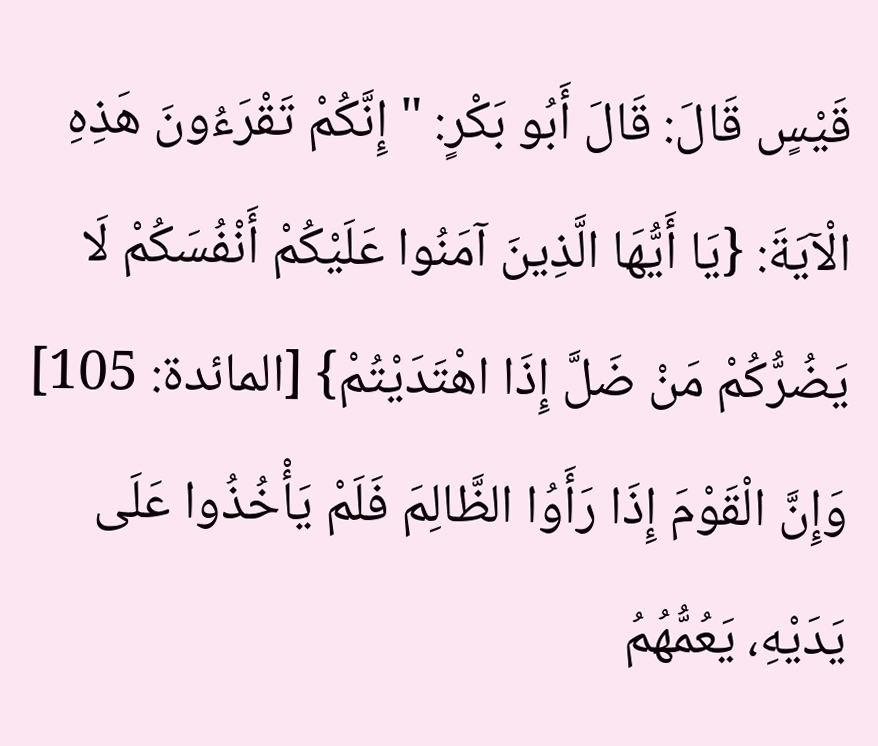قَيْسٍ قَالَ: قَالَ أَبُو بَكْرٍ: " إِنَّكُمْ تَقْرَءُونَ هَذِهِ الْآيَةَ: {يَا أَيُّهَا الَّذِينَ آمَنُوا عَلَيْكُمْ أَنْفُسَكُمْ لَا يَضُرُّكُمْ مَنْ ضَلَّ إِذَا اهْتَدَيْتُمْ} [المائدة: 105] وَإِنَّ الْقَوْمَ إِذَا رَأَوُا الظَّالِمَ فَلَمْ يَأْخُذُوا عَلَى يَدَيْهِ، يَعُمُّهُمُ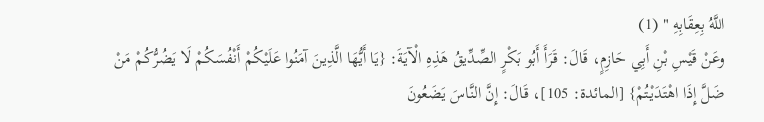اللَّهُ بِعِقَابِهِ " (1)
وعَنْ قَيْسِ بْنِ أَبِي حَازِمٍ، قَالَ: قَرَأَ أَبُو بَكْرٍ الصِّدِّيقُ هَذِهِ الْآيَةَ: {يَا أَيُّهَا الَّذِينَ آمَنُوا عَلَيْكُمْ أَنْفُسَكُمْ لَا يَضُرُّكُمْ مَنْ ضَلَّ إِذَا اهْتَدَيْتُمْ} [المائدة: 105]، قَالَ: إِنَّ النَّاسَ يَضَعُونَ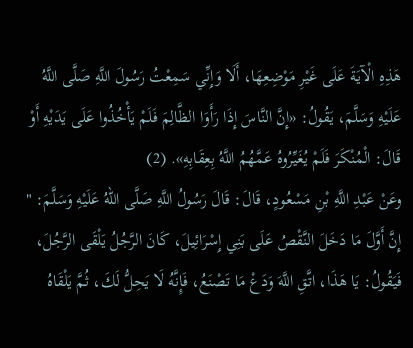هَذِهِ الْآيَةَ عَلَى غَيْرِ مَوْضِعِهَا، أَلَا وَإِنِّي سَمِعْتُ رَسُولَ اللَّهِ صَلَّى اللَّهُ عَلَيْهِ وَسَلَّمَ، يَقُولُ: «إِنَّ النَّاسَ إِذَا رَأَوَا الظَّالِمَ فَلَمْ يَأْخُذُوا عَلَى يَدَيْهِ أَوْ قَالَ: الْمُنْكَرَ فَلَمْ يُغَيِّرُوهُ عَمَّهُمُ اللَّهُ بِعِقَابِهِ». (2)
وعَنْ عَبْدِ اللَّهِ بْنِ مَسْعُودٍ، قَالَ: قَالَ رَسُولُ اللَّهِ صَلَّى اللهُ عَلَيْهِ وَسَلَّمَ: " إِنَّ أَوَّلَ مَا دَخَلَ النَّقْصُ عَلَى بَنِي إِسْرَائِيلَ، كَانَ الرَّجُلُ يَلْقَى الرَّجُلَ، فَيَقُولُ: يَا هَذَا، اتَّقِ اللَّهَ وَدَعْ مَا تَصْنَعُ، فَإِنَّهُ لَا يَحِلُّ لَكَ، ثُمَّ يَلْقَاهُ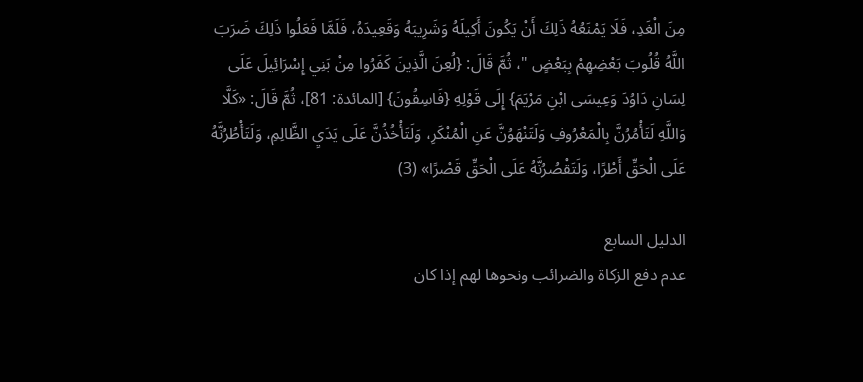مِنَ الْغَدِ، فَلَا يَمْنَعُهُ ذَلِكَ أَنْ يَكُونَ أَكِيلَهُ وَشَرِيبَهُ وَقَعِيدَهُ، فَلَمَّا فَعَلُوا ذَلِكَ ضَرَبَ اللَّهُ قُلُوبَ بَعْضِهِمْ بِبَعْضٍ "، ثُمَّ قَالَ: {لُعِنَ الَّذِينَ كَفَرُوا مِنْ بَنِي إِسْرَائِيلَ عَلَى لِسَانِ دَاوُدَ وَعِيسَى ابْنِ مَرْيَمَ} إِلَى قَوْلِهِ {فَاسِقُونَ} [المائدة: 81]، ثُمَّ قَالَ: «كَلَّا وَاللَّهِ لَتَأْمُرُنَّ بِالْمَعْرُوفِ وَلَتَنْهَوُنَّ عَنِ الْمُنْكَرِ، وَلَتَأْخُذُنَّ عَلَى يَدَيِ الظَّالِمِ، وَلَتَأْطُرُنَّهُ عَلَى الْحَقِّ أَطْرًا، وَلَتَقْصُرُنَّهُ عَلَى الْحَقِّ قَصْرًا» (3)

الدليل السابع
عدم دفع الزكاة والضرائب ونحوها لهم إذا كان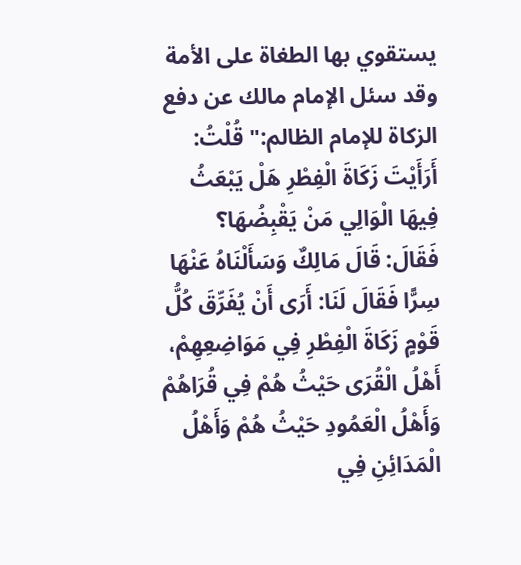يستقوي بها الطغاة على الأمة
وقد سئل الإمام مالك عن دفع الزكاة للإمام الظالم:" قُلْتُ: أَرَأَيْتَ زَكَاةَ الْفِطْرِ هَلْ يَبْعَثُ فِيهَا الْوَالِي مَنْ يَقْبِضُهَا؟ فَقَالَ: قَالَ مَالِكٌ وَسَأَلْنَاهُ عَنْهَا سِرًّا فَقَالَ لَنَا: أَرَى أَنْ يُفَرِّقَ كُلُّ قَوْمٍ زَكَاةَ الْفِطْرِ فِي مَوَاضِعِهِمْ، أَهْلُ الْقُرَى حَيْثُ هُمْ فِي قُرَاهُمْ وَأَهْلُ الْعَمُودِ حَيْثُ هُمْ وَأَهْلُ الْمَدَائِنِ فِي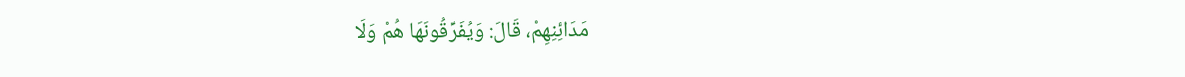مَدَائِنِهِمْ، قَالَ: وَيُفَرِّقُونَهَا هُمْ وَلَا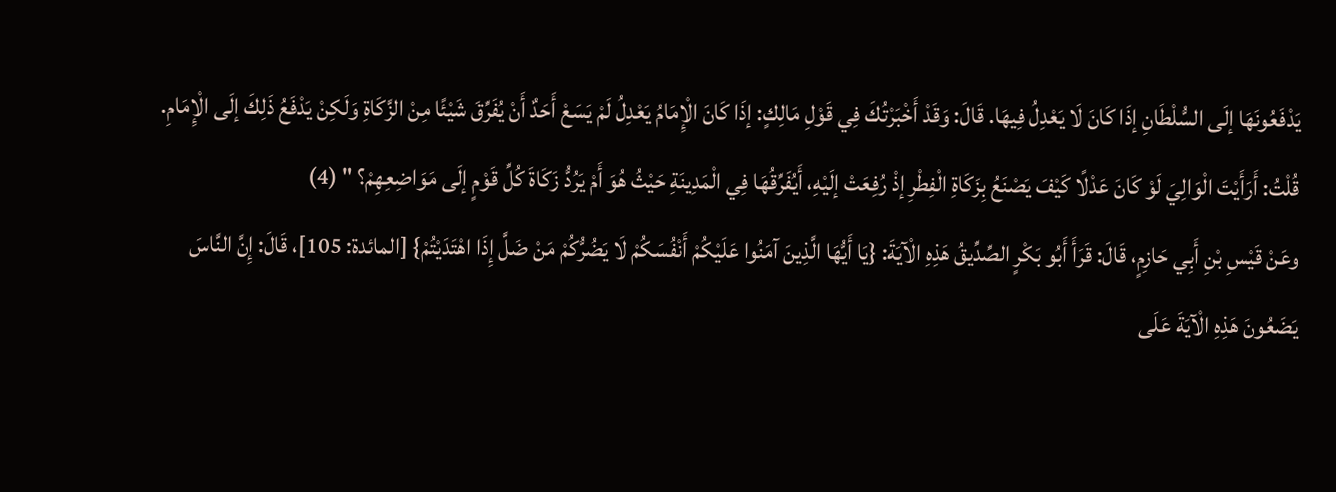يَدْفَعُونَهَا إلَى السُّلْطَانِ إذَا كَانَ لَا يَعْدِلُ فِيهَا. قَالَ: وَقَدْ أَخْبَرْتُكَ فِي قَوْلِ مَالِكٍ: إذَا كَانَ الْإِمَامُ يَعْدِلُ لَمْ يَسَعْ أَحَدٌ أَنْ يُفَرِّقَ شَيْئًا مِنْ الزَّكَاةِ وَلَكِنْ يَدْفَعُ ذَلِكَ إلَى الْإِمَامِ.
قُلْتُ: أَرَأَيْتَ الْوَالِيَ لَوْ كَانَ عَدْلًا كَيْفَ يَصْنَعُ بِزَكَاةِ الْفِطْرِ إذْ رُفِعَتْ إلَيْهِ، أَيُفَرِّقُهَا فِي الْمَدِينَةِ حَيْثُ هُوَ أَمْ يَرُدُّ زَكَاةَ كُلِّ قَوْمٍ إلَى مَوَاضِعِهِمْ؟ " (4)
وعَنْ قَيْسِ بْنِ أَبِي حَازِمٍ، قَالَ: قَرَأَ أَبُو بَكْرٍ الصِّدِّيقُ هَذِهِ الْآيَةَ: {يَا أَيُّهَا الَّذِينَ آمَنُوا عَلَيْكُمْ أَنْفُسَكُمْ لَا يَضُرُّكُمْ مَنْ ضَلَّ إِذَا اهْتَدَيْتُمْ} [المائدة: 105]، قَالَ: إِنَّ النَّاسَ يَضَعُونَ هَذِهِ الْآيَةَ عَلَى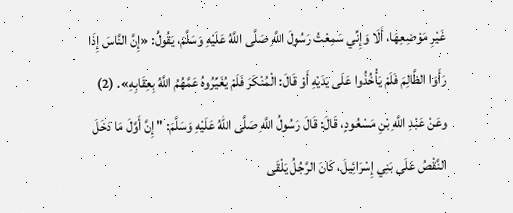غَيْرِ مَوْضِعِهَا، أَلَا وَإِنِّي سَمِعْتُ رَسُولَ اللَّهِ صَلَّى اللَّهُ عَلَيْهِ وَسَلَّمَ، يَقُولُ: «إِنَّ النَّاسَ إِذَا رَأَوَا الظَّالِمَ فَلَمْ يَأْخُذُوا عَلَى يَدَيْهِ أَوْ قَالَ: الْمُنْكَرَ فَلَمْ يُغَيِّرُوهُ عَمَّهُمُ اللَّهُ بِعِقَابِهِ». (2)
وعَنْ عَبْدِ اللَّهِ بْنِ مَسْعُودٍ، قَالَ: قَالَ رَسُولُ اللَّهِ صَلَّى اللهُ عَلَيْهِ وَسَلَّمَ: " إِنَّ أَوَّلَ مَا دَخَلَ النَّقْصُ عَلَى بَنِي إِسْرَائِيلَ، كَانَ الرَّجُلُ يَلْقَى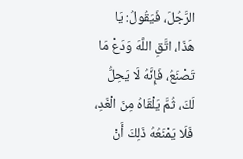الرَّجُلَ، فَيَقُولُ: يَا هَذَا، اتَّقِ اللَّهَ وَدَعْ مَا تَصْنَعُ، فَإِنَّهُ لَا يَحِلُّ لَكَ، ثُمَّ يَلْقَاهُ مِنَ الْغَدِ، فَلَا يَمْنَعُهُ ذَلِكَ أَنْ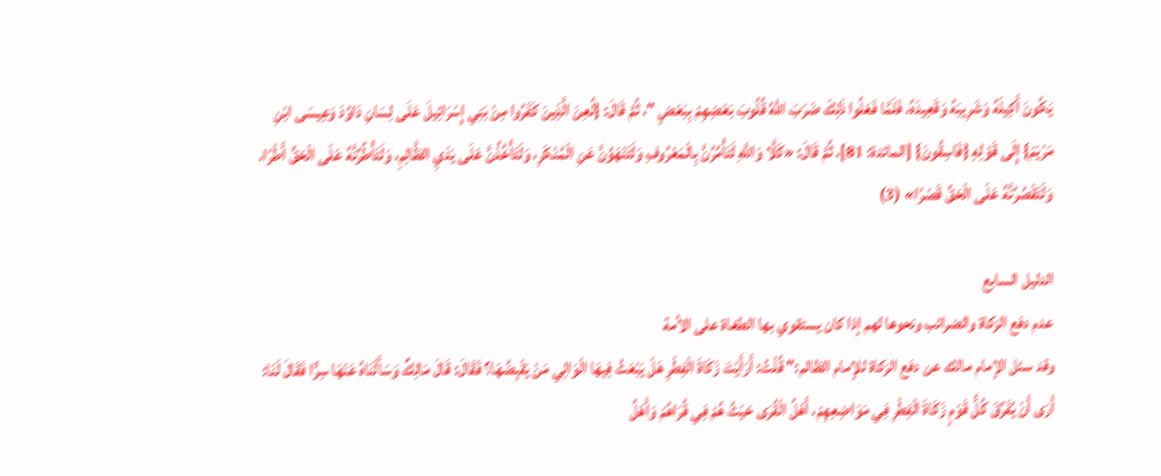يَكُونَ أَكِيلَهُ وَشَرِيبَهُ وَقَعِيدَهُ، فَلَمَّا فَعَلُوا ذَلِكَ ضَرَبَ اللَّهُ قُلُوبَ بَعْضِهِمْ بِبَعْضٍ "، ثُمَّ قَالَ: {لُعِنَ الَّذِينَ كَفَرُوا مِنْ بَنِي إِسْرَائِيلَ عَلَى لِسَانِ دَاوُدَ وَعِيسَى ابْنِ مَرْيَمَ} إِلَى قَوْلِهِ {فَاسِقُونَ} [المائدة: 81]، ثُمَّ قَالَ: «كَلَّا وَاللَّهِ لَتَأْمُرُنَّ بِالْمَعْرُوفِ وَلَتَنْهَوُنَّ عَنِ الْمُنْكَرِ، وَلَتَأْخُذُنَّ عَلَى يَدَيِ الظَّالِمِ، وَلَتَأْطُرُنَّهُ عَلَى الْحَقِّ أَطْرًا، وَلَتَقْصُرُنَّهُ عَلَى الْحَقِّ قَصْرًا» (3)

الدليل السابع
عدم دفع الزكاة والضرائب ونحوها لهم إذا كان يستقوي بها الطغاة على الأمة
وقد سئل الإمام مالك عن دفع الزكاة للإمام الظالم:" قُلْتُ: أَرَأَيْتَ زَكَاةَ الْفِطْرِ هَلْ يَبْعَثُ فِيهَا الْوَالِي مَنْ يَقْبِضُهَا؟ فَقَالَ: قَالَ مَالِكٌ وَسَأَلْنَاهُ عَنْهَا سِرًّا فَقَالَ لَنَا: أَرَى أَنْ يُفَرِّقَ كُلُّ قَوْمٍ زَكَاةَ الْفِطْرِ فِي مَوَاضِعِهِمْ، أَهْلُ الْقُرَى حَيْثُ هُمْ فِي قُرَاهُمْ وَأَهْلُ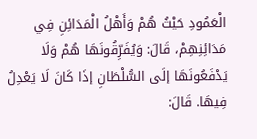الْعَمُودِ حَيْثُ هُمْ وَأَهْلُ الْمَدَائِنِ فِي مَدَائِنِهِمْ، قَالَ: وَيُفَرِّقُونَهَا هُمْ وَلَا يَدْفَعُونَهَا إلَى السُّلْطَانِ إذَا كَانَ لَا يَعْدِلُ فِيهَا. قَالَ: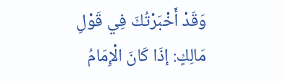وَقَدْ أَخْبَرْتُكَ فِي قَوْلِ مَالِكٍ: إذَا كَانَ الْإِمَامُ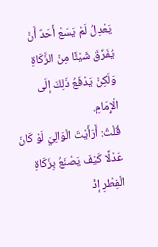يَعْدِلُ لَمْ يَسَعْ أَحَدٌ أَنْ يُفَرِّقَ شَيْئًا مِنْ الزَّكَاةِ وَلَكِنْ يَدْفَعُ ذَلِكَ إلَى الْإِمَامِ.
قُلْتُ: أَرَأَيْتَ الْوَالِيَ لَوْ كَانَ عَدْلًا كَيْفَ يَصْنَعُ بِزَكَاةِ الْفِطْرِ إذْ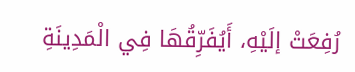رُفِعَتْ إلَيْهِ، أَيُفَرِّقُهَا فِي الْمَدِينَةِ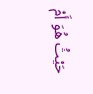حَيْثُ هُوَ أَمْ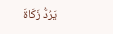يَرُدُّ زَكَاةَ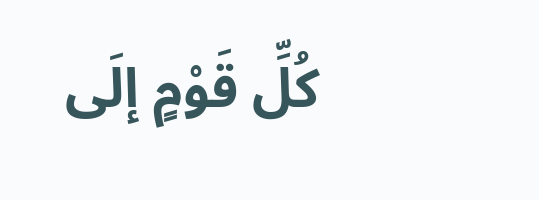كُلِّ قَوْمٍ إلَى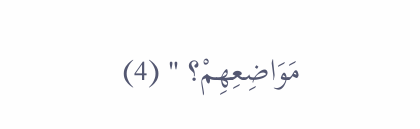مَوَاضِعِهِمْ؟ " (4)